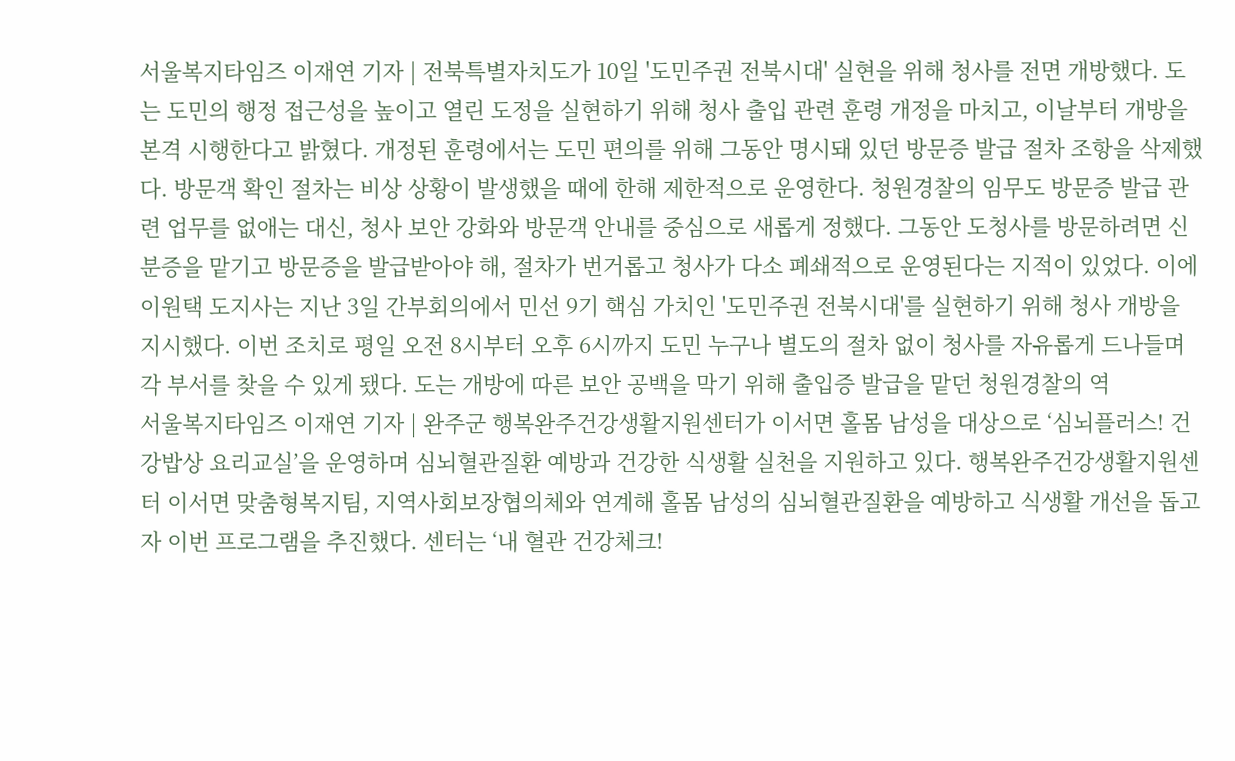서울복지타임즈 이재연 기자 | 전북특별자치도가 10일 '도민주권 전북시대' 실현을 위해 청사를 전면 개방했다. 도는 도민의 행정 접근성을 높이고 열린 도정을 실현하기 위해 청사 출입 관련 훈령 개정을 마치고, 이날부터 개방을 본격 시행한다고 밝혔다. 개정된 훈령에서는 도민 편의를 위해 그동안 명시돼 있던 방문증 발급 절차 조항을 삭제했다. 방문객 확인 절차는 비상 상황이 발생했을 때에 한해 제한적으로 운영한다. 청원경찰의 임무도 방문증 발급 관련 업무를 없애는 대신, 청사 보안 강화와 방문객 안내를 중심으로 새롭게 정했다. 그동안 도청사를 방문하려면 신분증을 맡기고 방문증을 발급받아야 해, 절차가 번거롭고 청사가 다소 폐쇄적으로 운영된다는 지적이 있었다. 이에 이원택 도지사는 지난 3일 간부회의에서 민선 9기 핵심 가치인 '도민주권 전북시대'를 실현하기 위해 청사 개방을 지시했다. 이번 조치로 평일 오전 8시부터 오후 6시까지 도민 누구나 별도의 절차 없이 청사를 자유롭게 드나들며 각 부서를 찾을 수 있게 됐다. 도는 개방에 따른 보안 공백을 막기 위해 출입증 발급을 맡던 청원경찰의 역
서울복지타임즈 이재연 기자 | 완주군 행복완주건강생활지원센터가 이서면 홀몸 남성을 대상으로 ‘심뇌플러스! 건강밥상 요리교실’을 운영하며 심뇌혈관질환 예방과 건강한 식생활 실천을 지원하고 있다. 행복완주건강생활지원센터 이서면 맞춤형복지팀, 지역사회보장협의체와 연계해 홀몸 남성의 심뇌혈관질환을 예방하고 식생활 개선을 돕고자 이번 프로그램을 추진했다. 센터는 ‘내 혈관 건강체크!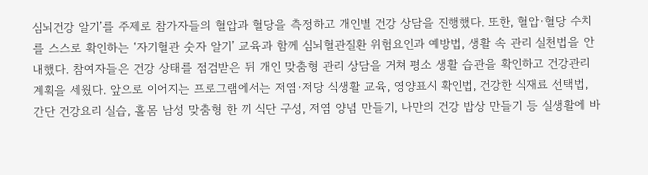심뇌건강 알기’를 주제로 참가자들의 혈압과 혈당을 측정하고 개인별 건강 상담을 진행했다. 또한, 혈압·혈당 수치를 스스로 확인하는 ‘자기혈관 숫자 알기’ 교육과 함께 심뇌혈관질환 위험요인과 예방법, 생활 속 관리 실천법을 안내했다. 참여자들은 건강 상태를 점검받은 뒤 개인 맞춤형 관리 상담을 거쳐 평소 생활 습관을 확인하고 건강관리 계획을 세웠다. 앞으로 이어지는 프로그램에서는 저염·저당 식생활 교육, 영양표시 확인법, 건강한 식재료 선택법, 간단 건강요리 실습, 홀몸 남성 맞춤형 한 끼 식단 구성, 저염 양념 만들기, 나만의 건강 밥상 만들기 등 실생활에 바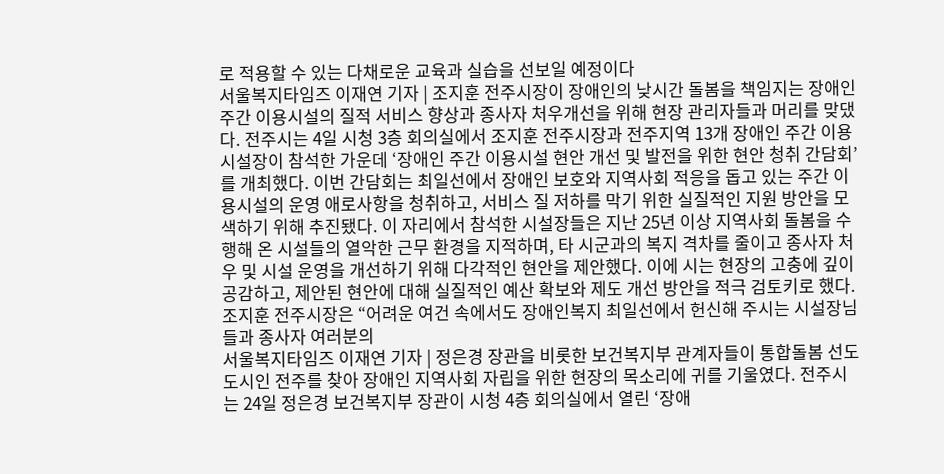로 적용할 수 있는 다채로운 교육과 실습을 선보일 예정이다
서울복지타임즈 이재연 기자 | 조지훈 전주시장이 장애인의 낮시간 돌봄을 책임지는 장애인 주간 이용시설의 질적 서비스 향상과 종사자 처우개선을 위해 현장 관리자들과 머리를 맞댔다. 전주시는 4일 시청 3층 회의실에서 조지훈 전주시장과 전주지역 13개 장애인 주간 이용시설장이 참석한 가운데 ‘장애인 주간 이용시설 현안 개선 및 발전을 위한 현안 청취 간담회’를 개최했다. 이번 간담회는 최일선에서 장애인 보호와 지역사회 적응을 돕고 있는 주간 이용시설의 운영 애로사항을 청취하고, 서비스 질 저하를 막기 위한 실질적인 지원 방안을 모색하기 위해 추진됐다. 이 자리에서 참석한 시설장들은 지난 25년 이상 지역사회 돌봄을 수행해 온 시설들의 열악한 근무 환경을 지적하며, 타 시군과의 복지 격차를 줄이고 종사자 처우 및 시설 운영을 개선하기 위해 다각적인 현안을 제안했다. 이에 시는 현장의 고충에 깊이 공감하고, 제안된 현안에 대해 실질적인 예산 확보와 제도 개선 방안을 적극 검토키로 했다. 조지훈 전주시장은 “어려운 여건 속에서도 장애인복지 최일선에서 헌신해 주시는 시설장님들과 종사자 여러분의
서울복지타임즈 이재연 기자 | 정은경 장관을 비롯한 보건복지부 관계자들이 통합돌봄 선도도시인 전주를 찾아 장애인 지역사회 자립을 위한 현장의 목소리에 귀를 기울였다. 전주시는 24일 정은경 보건복지부 장관이 시청 4층 회의실에서 열린 ‘장애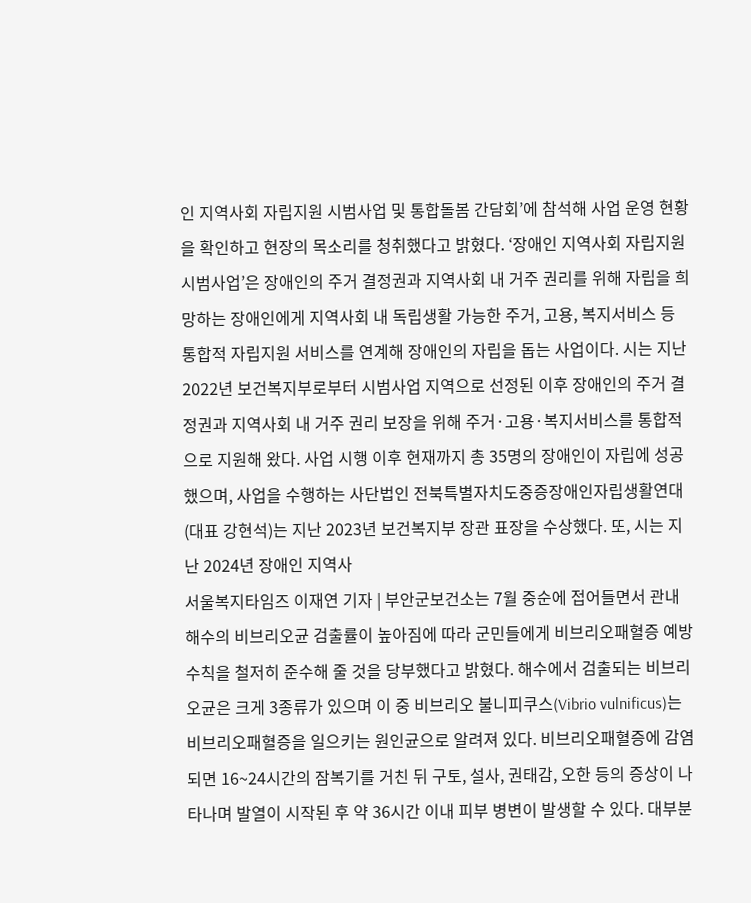인 지역사회 자립지원 시범사업 및 통합돌봄 간담회’에 참석해 사업 운영 현황을 확인하고 현장의 목소리를 청취했다고 밝혔다. ‘장애인 지역사회 자립지원 시범사업’은 장애인의 주거 결정권과 지역사회 내 거주 권리를 위해 자립을 희망하는 장애인에게 지역사회 내 독립생활 가능한 주거, 고용, 복지서비스 등 통합적 자립지원 서비스를 연계해 장애인의 자립을 돕는 사업이다. 시는 지난 2022년 보건복지부로부터 시범사업 지역으로 선정된 이후 장애인의 주거 결정권과 지역사회 내 거주 권리 보장을 위해 주거·고용·복지서비스를 통합적으로 지원해 왔다. 사업 시행 이후 현재까지 총 35명의 장애인이 자립에 성공했으며, 사업을 수행하는 사단법인 전북특별자치도중증장애인자립생활연대(대표 강현석)는 지난 2023년 보건복지부 장관 표장을 수상했다. 또, 시는 지난 2024년 장애인 지역사
서울복지타임즈 이재연 기자 | 부안군보건소는 7월 중순에 접어들면서 관내 해수의 비브리오균 검출률이 높아짐에 따라 군민들에게 비브리오패혈증 예방수칙을 철저히 준수해 줄 것을 당부했다고 밝혔다. 해수에서 검출되는 비브리오균은 크게 3종류가 있으며 이 중 비브리오 불니피쿠스(Vibrio vulnificus)는 비브리오패혈증을 일으키는 원인균으로 알려져 있다. 비브리오패혈증에 감염되면 16~24시간의 잠복기를 거친 뒤 구토, 설사, 권태감, 오한 등의 증상이 나타나며 발열이 시작된 후 약 36시간 이내 피부 병변이 발생할 수 있다. 대부분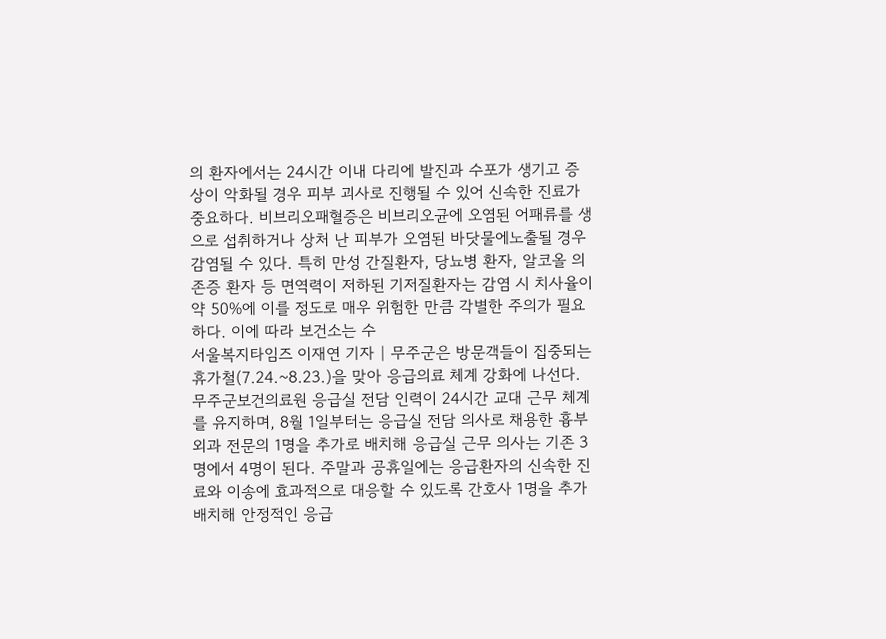의 환자에서는 24시간 이내 다리에 발진과 수포가 생기고 증상이 악화될 경우 피부 괴사로 진행될 수 있어 신속한 진료가 중요하다. 비브리오패혈증은 비브리오균에 오염된 어패류를 생으로 섭취하거나 상처 난 피부가 오염된 바닷물에노출될 경우 감염될 수 있다. 특히 만성 간질환자, 당뇨병 환자, 알코올 의존증 환자 등 면역력이 저하된 기저질환자는 감염 시 치사율이 약 50%에 이를 정도로 매우 위험한 만큼 각별한 주의가 필요하다. 이에 따라 보건소는 수
서울복지타임즈 이재연 기자 | 무주군은 방문객들이 집중되는 휴가철(7.24.~8.23.)을 맞아 응급의료 체계 강화에 나선다. 무주군보건의료원 응급실 전담 인력이 24시간 교대 근무 체계를 유지하며, 8월 1일부터는 응급실 전담 의사로 채용한 흉부외과 전문의 1명을 추가로 배치해 응급실 근무 의사는 기존 3명에서 4명이 된다. 주말과 공휴일에는 응급환자의 신속한 진료와 이송에 효과적으로 대응할 수 있도록 간호사 1명을 추가 배치해 안정적인 응급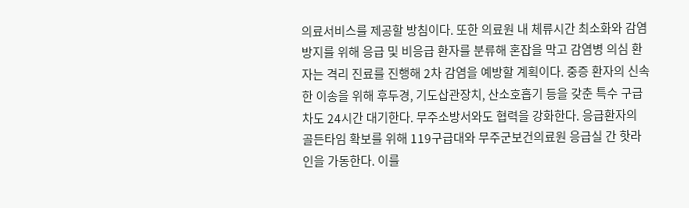의료서비스를 제공할 방침이다. 또한 의료원 내 체류시간 최소화와 감염 방지를 위해 응급 및 비응급 환자를 분류해 혼잡을 막고 감염병 의심 환자는 격리 진료를 진행해 2차 감염을 예방할 계획이다. 중증 환자의 신속한 이송을 위해 후두경, 기도삽관장치, 산소호흡기 등을 갖춘 특수 구급차도 24시간 대기한다. 무주소방서와도 협력을 강화한다. 응급환자의 골든타임 확보를 위해 119구급대와 무주군보건의료원 응급실 간 핫라인을 가동한다. 이를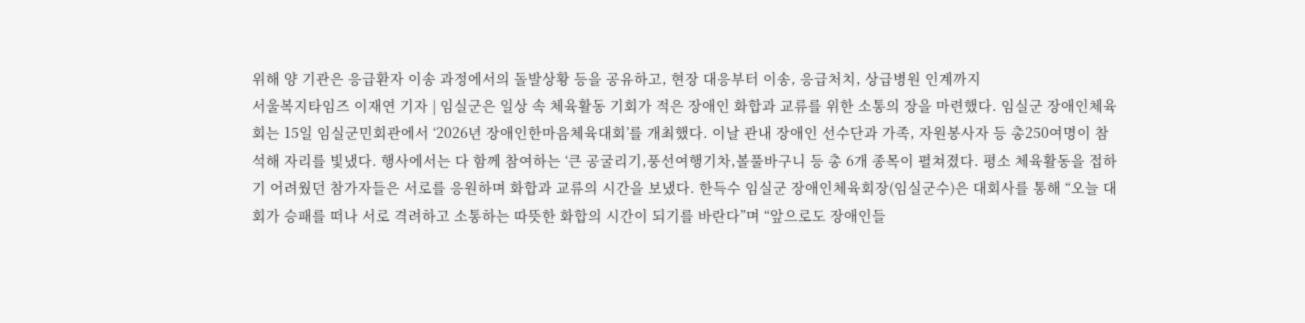위해 양 기관은 응급환자 이송 과정에서의 돌발상황 등을 공유하고, 현장 대응부터 이송, 응급처치, 상급병원 인계까지
서울복지타임즈 이재연 기자 | 임실군은 일상 속 체육활동 기회가 적은 장애인 화합과 교류를 위한 소통의 장을 마련했다. 임실군 장애인체육회는 15일 임실군민회관에서 ‘2026년 장애인한마음체육대회’를 개최했다. 이날 관내 장애인 선수단과 가족, 자원봉사자 등 총250여명이 참석해 자리를 빛냈다. 행사에서는 다 함께 참여하는 ‘큰 공굴리기,풍선여행기차,볼풀바구니 등 총 6개 종목이 펼쳐졌다. 평소 체육활동을 접하기 어려웠던 참가자들은 서로를 응원하며 화합과 교류의 시간을 보냈다. 한득수 임실군 장애인체육회장(임실군수)은 대회사를 통해 “오늘 대회가 승패를 떠나 서로 격려하고 소통하는 따뜻한 화합의 시간이 되기를 바란다”며 “앞으로도 장애인들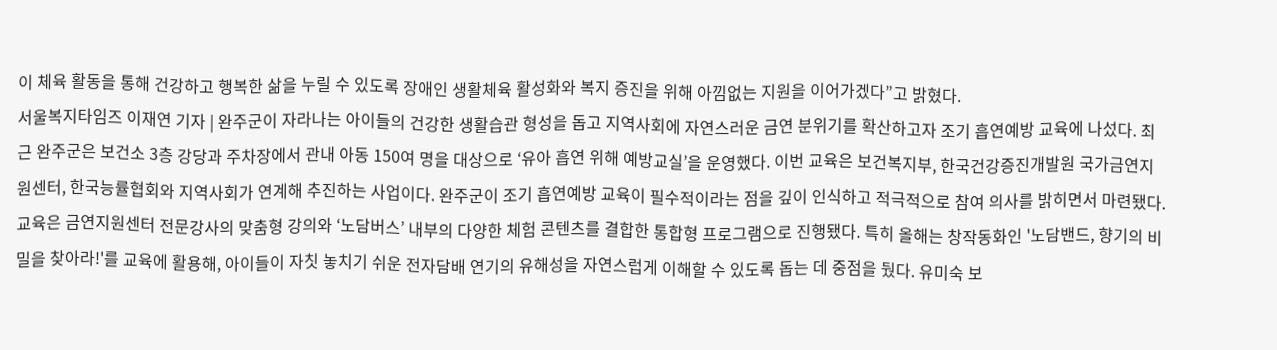이 체육 활동을 통해 건강하고 행복한 삶을 누릴 수 있도록 장애인 생활체육 활성화와 복지 증진을 위해 아낌없는 지원을 이어가겠다”고 밝혔다.
서울복지타임즈 이재연 기자 | 완주군이 자라나는 아이들의 건강한 생활습관 형성을 돕고 지역사회에 자연스러운 금연 분위기를 확산하고자 조기 흡연예방 교육에 나섰다. 최근 완주군은 보건소 3층 강당과 주차장에서 관내 아동 150여 명을 대상으로 ‘유아 흡연 위해 예방교실’을 운영했다. 이번 교육은 보건복지부, 한국건강증진개발원 국가금연지원센터, 한국능률협회와 지역사회가 연계해 추진하는 사업이다. 완주군이 조기 흡연예방 교육이 필수적이라는 점을 깊이 인식하고 적극적으로 참여 의사를 밝히면서 마련됐다. 교육은 금연지원센터 전문강사의 맞춤형 강의와 ‘노담버스’ 내부의 다양한 체험 콘텐츠를 결합한 통합형 프로그램으로 진행됐다. 특히 올해는 창작동화인 '노담밴드, 향기의 비밀을 찾아라!'를 교육에 활용해, 아이들이 자칫 놓치기 쉬운 전자담배 연기의 유해성을 자연스럽게 이해할 수 있도록 돕는 데 중점을 뒀다. 유미숙 보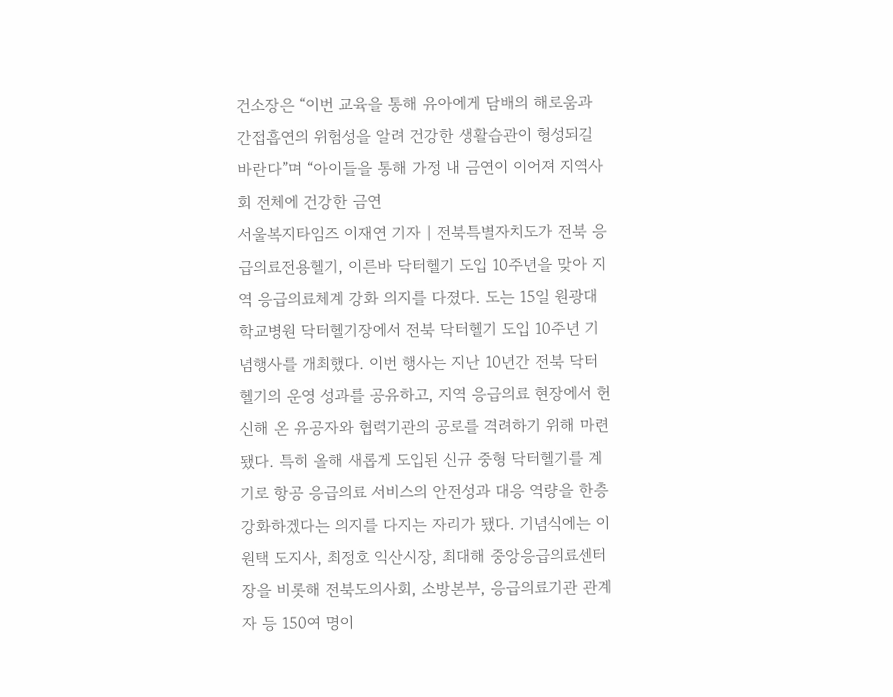건소장은 “이번 교육을 통해 유아에게 담배의 해로움과 간접흡연의 위험성을 알려 건강한 생활습관이 형성되길 바란다”며 “아이들을 통해 가정 내 금연이 이어져 지역사회 전체에 건강한 금연
서울복지타임즈 이재연 기자 | 전북특별자치도가 전북 응급의료전용헬기, 이른바 닥터헬기 도입 10주년을 맞아 지역 응급의료체계 강화 의지를 다졌다. 도는 15일 원광대학교병원 닥터헬기장에서 전북 닥터헬기 도입 10주년 기념행사를 개최했다. 이번 행사는 지난 10년간 전북 닥터헬기의 운영 성과를 공유하고, 지역 응급의료 현장에서 헌신해 온 유공자와 협력기관의 공로를 격려하기 위해 마련됐다. 특히 올해 새롭게 도입된 신규 중형 닥터헬기를 계기로 항공 응급의료 서비스의 안전성과 대응 역량을 한층 강화하겠다는 의지를 다지는 자리가 됐다. 기념식에는 이원택 도지사, 최정호 익산시장, 최대해 중앙응급의료센터장을 비롯해 전북도의사회, 소방본부, 응급의료기관 관계자 등 150여 명이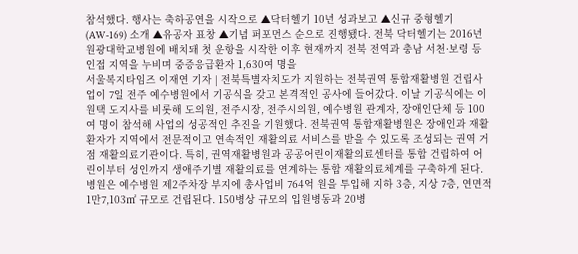참석했다. 행사는 축하공연을 시작으로 ▲닥터헬기 10년 성과보고 ▲신규 중형헬기(AW-169) 소개 ▲유공자 표창 ▲기념 퍼포먼스 순으로 진행됐다. 전북 닥터헬기는 2016년 원광대학교병원에 배치돼 첫 운항을 시작한 이후 현재까지 전북 전역과 충남 서천·보령 등 인접 지역을 누비며 중증응급환자 1,630여 명을
서울복지타임즈 이재연 기자 | 전북특별자치도가 지원하는 전북권역 통합재활병원 건립사업이 7일 전주 예수병원에서 기공식을 갖고 본격적인 공사에 들어갔다. 이날 기공식에는 이원택 도지사를 비롯해 도의원, 전주시장, 전주시의원, 예수병원 관계자, 장애인단체 등 100여 명이 참석해 사업의 성공적인 추진을 기원했다. 전북권역 통합재활병원은 장애인과 재활환자가 지역에서 전문적이고 연속적인 재활의료 서비스를 받을 수 있도록 조성되는 권역 거점 재활의료기관이다. 특히, 권역재활병원과 공공어린이재활의료센터를 통합 건립하여 어린이부터 성인까지 생애주기별 재활의료를 연계하는 통합 재활의료체계를 구축하게 된다. 병원은 예수병원 제2주차장 부지에 총사업비 764억 원을 투입해 지하 3층, 지상 7층, 연면적 1만7,103㎡ 규모로 건립된다. 150병상 규모의 입원병동과 20병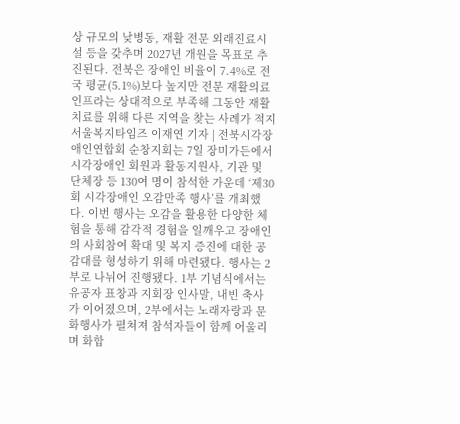상 규모의 낮병동, 재활 전문 외래진료시설 등을 갖추며 2027년 개원을 목표로 추진된다. 전북은 장애인 비율이 7.4%로 전국 평균(5.1%)보다 높지만 전문 재활의료 인프라는 상대적으로 부족해 그동안 재활치료를 위해 다른 지역을 찾는 사례가 적지
서울복지타임즈 이재연 기자 | 전북시각장애인연합회 순창지회는 7일 장미가든에서 시각장애인 회원과 활동지원사, 기관 및 단체장 등 130여 명이 참석한 가운데 ‘제30회 시각장애인 오감만족 행사’를 개최했다. 이번 행사는 오감을 활용한 다양한 체험을 통해 감각적 경험을 일깨우고 장애인의 사회참여 확대 및 복지 증진에 대한 공감대를 형성하기 위해 마련됐다. 행사는 2부로 나뉘어 진행됐다. 1부 기념식에서는 유공자 표창과 지회장 인사말, 내빈 축사가 이어졌으며, 2부에서는 노래자랑과 문화행사가 펼쳐져 참석자들이 함께 어울리며 화합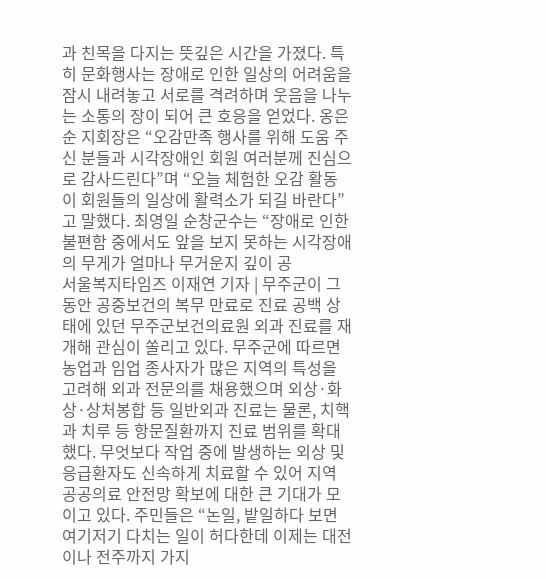과 친목을 다지는 뜻깊은 시간을 가졌다. 특히 문화행사는 장애로 인한 일상의 어려움을 잠시 내려놓고 서로를 격려하며 웃음을 나누는 소통의 장이 되어 큰 호응을 얻었다. 옹은순 지회장은 “오감만족 행사를 위해 도움 주신 분들과 시각장애인 회원 여러분께 진심으로 감사드린다”며 “오늘 체험한 오감 활동이 회원들의 일상에 활력소가 되길 바란다”고 말했다. 최영일 순창군수는 “장애로 인한 불편함 중에서도 앞을 보지 못하는 시각장애의 무게가 얼마나 무거운지 깊이 공
서울복지타임즈 이재연 기자 | 무주군이 그동안 공중보건의 복무 만료로 진료 공백 상태에 있던 무주군보건의료원 외과 진료를 재개해 관심이 쏠리고 있다. 무주군에 따르면 농업과 임업 종사자가 많은 지역의 특성을 고려해 외과 전문의를 채용했으며 외상·화상·상처봉합 등 일반외과 진료는 물론, 치핵과 치루 등 항문질환까지 진료 범위를 확대했다. 무엇보다 작업 중에 발생하는 외상 및 응급환자도 신속하게 치료할 수 있어 지역 공공의료 안전망 확보에 대한 큰 기대가 모이고 있다. 주민들은 “논일, 밭일하다 보면 여기저기 다치는 일이 허다한데 이제는 대전이나 전주까지 가지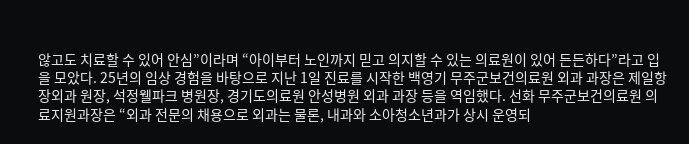않고도 치료할 수 있어 안심”이라며 “아이부터 노인까지 믿고 의지할 수 있는 의료원이 있어 든든하다”라고 입을 모았다. 25년의 임상 경험을 바탕으로 지난 1일 진료를 시작한 백영기 무주군보건의료원 외과 과장은 제일항장외과 원장, 석정웰파크 병원장, 경기도의료원 안성병원 외과 과장 등을 역임했다. 선화 무주군보건의료원 의료지원과장은 “외과 전문의 채용으로 외과는 물론, 내과와 소아청소년과가 상시 운영되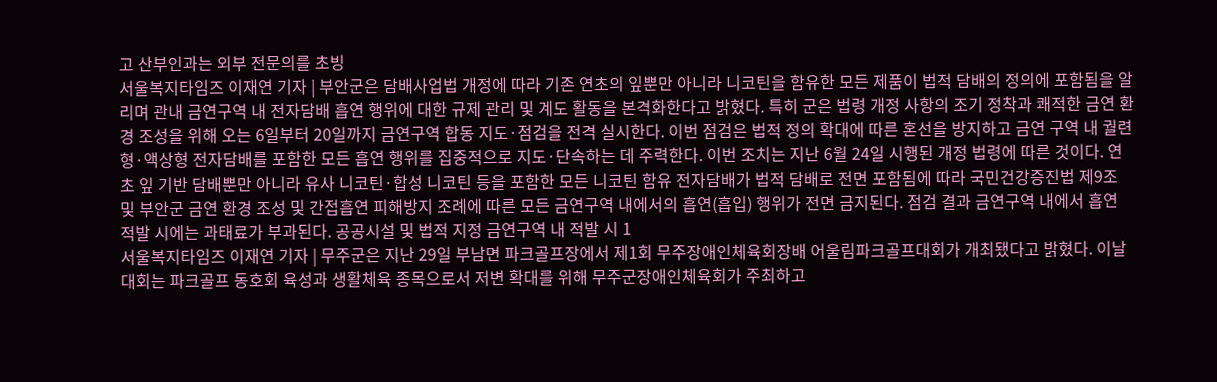고 산부인과는 외부 전문의를 초빙
서울복지타임즈 이재연 기자 | 부안군은 담배사업법 개정에 따라 기존 연초의 잎뿐만 아니라 니코틴을 함유한 모든 제품이 법적 담배의 정의에 포함됨을 알리며 관내 금연구역 내 전자담배 흡연 행위에 대한 규제 관리 및 계도 활동을 본격화한다고 밝혔다. 특히 군은 법령 개정 사항의 조기 정착과 쾌적한 금연 환경 조성을 위해 오는 6일부터 20일까지 금연구역 합동 지도·점검을 전격 실시한다. 이번 점검은 법적 정의 확대에 따른 혼선을 방지하고 금연 구역 내 궐련형·액상형 전자담배를 포함한 모든 흡연 행위를 집중적으로 지도·단속하는 데 주력한다. 이번 조치는 지난 6월 24일 시행된 개정 법령에 따른 것이다. 연초 잎 기반 담배뿐만 아니라 유사 니코틴·합성 니코틴 등을 포함한 모든 니코틴 함유 전자담배가 법적 담배로 전면 포함됨에 따라 국민건강증진법 제9조 및 부안군 금연 환경 조성 및 간접흡연 피해방지 조례에 따른 모든 금연구역 내에서의 흡연(흡입) 행위가 전면 금지된다. 점검 결과 금연구역 내에서 흡연 적발 시에는 과태료가 부과된다. 공공시설 및 법적 지정 금연구역 내 적발 시 1
서울복지타임즈 이재연 기자 | 무주군은 지난 29일 부남면 파크골프장에서 제1회 무주장애인체육회장배 어울림파크골프대회가 개최됐다고 밝혔다. 이날 대회는 파크골프 동호회 육성과 생활체육 종목으로서 저변 확대를 위해 무주군장애인체육회가 주최하고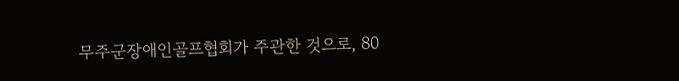무주군장애인골프협회가 주관한 것으로, 80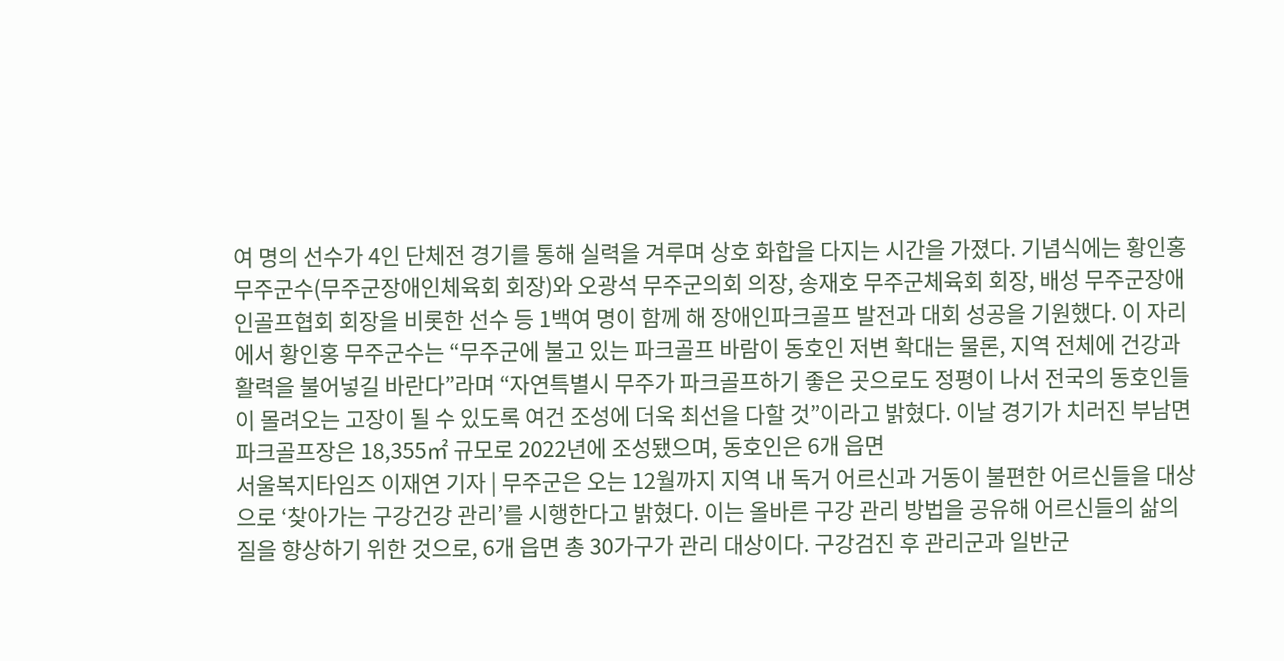여 명의 선수가 4인 단체전 경기를 통해 실력을 겨루며 상호 화합을 다지는 시간을 가졌다. 기념식에는 황인홍 무주군수(무주군장애인체육회 회장)와 오광석 무주군의회 의장, 송재호 무주군체육회 회장, 배성 무주군장애인골프협회 회장을 비롯한 선수 등 1백여 명이 함께 해 장애인파크골프 발전과 대회 성공을 기원했다. 이 자리에서 황인홍 무주군수는 “무주군에 불고 있는 파크골프 바람이 동호인 저변 확대는 물론, 지역 전체에 건강과 활력을 불어넣길 바란다”라며 “자연특별시 무주가 파크골프하기 좋은 곳으로도 정평이 나서 전국의 동호인들이 몰려오는 고장이 될 수 있도록 여건 조성에 더욱 최선을 다할 것”이라고 밝혔다. 이날 경기가 치러진 부남면 파크골프장은 18,355㎡ 규모로 2022년에 조성됐으며, 동호인은 6개 읍면
서울복지타임즈 이재연 기자 | 무주군은 오는 12월까지 지역 내 독거 어르신과 거동이 불편한 어르신들을 대상으로 ‘찾아가는 구강건강 관리’를 시행한다고 밝혔다. 이는 올바른 구강 관리 방법을 공유해 어르신들의 삶의 질을 향상하기 위한 것으로, 6개 읍면 총 30가구가 관리 대상이다. 구강검진 후 관리군과 일반군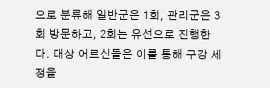으로 분류해 일반군은 1회, 관리군은 3회 방문하고, 2회는 유선으로 진행한다. 대상 어르신들은 이를 통해 구강 세정을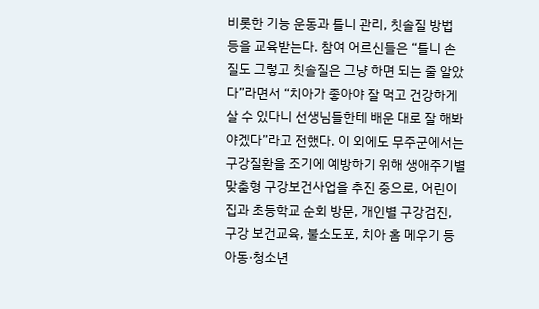비롯한 기능 운동과 틀니 관리, 칫솔질 방법 등을 교육받는다. 참여 어르신들은 “틀니 손질도 그렇고 칫솔질은 그냥 하면 되는 줄 알았다”라면서 “치아가 좋아야 잘 먹고 건강하게 살 수 있다니 선생님들한테 배운 대로 잘 해봐야겠다”라고 전했다. 이 외에도 무주군에서는 구강질환을 조기에 예방하기 위해 생애주기별 맞춤형 구강보건사업을 추진 중으로, 어린이집과 초등학교 순회 방문, 개인별 구강검진, 구강 보건교육, 불소도포, 치아 홈 메우기 등 아동·청소년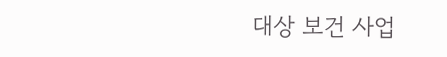대상 보건 사업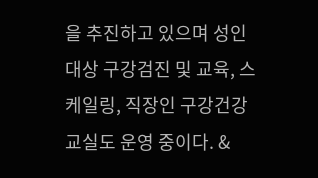을 추진하고 있으며 성인 대상 구강검진 및 교육, 스케일링, 직장인 구강건강 교실도 운영 중이다. &